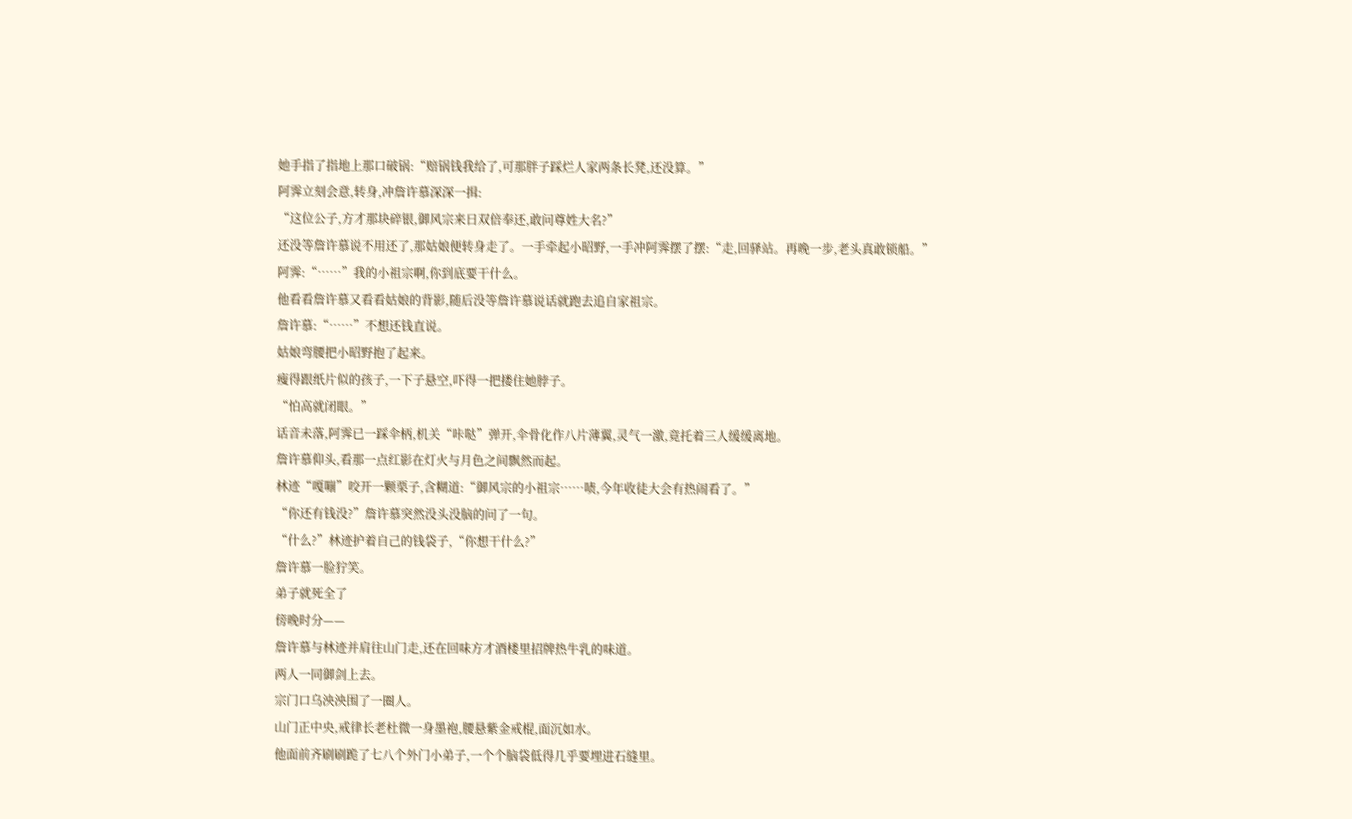她手指了指地上那口破锅:“赔锅钱我给了,可那胖子踩烂人家两条长凳,还没算。”
阿霁立刻会意,转身,冲詹许慕深深一揖:
“这位公子,方才那块碎银,御风宗来日双倍奉还,敢问尊姓大名?”
还没等詹许慕说不用还了,那姑娘便转身走了。一手牵起小昭野,一手冲阿霁摆了摆:“走,回驿站。再晚一步,老头真敢锁船。”
阿霁:“……”我的小祖宗啊,你到底要干什么。
他看看詹许慕又看看姑娘的背影,随后没等詹许慕说话就跑去追自家祖宗。
詹许慕:“……”不想还钱直说。
姑娘弯腰把小昭野抱了起来。
瘦得跟纸片似的孩子,一下子悬空,吓得一把搂住她脖子。
“怕高就闭眼。”
话音未落,阿霁已一踩伞柄,机关“咔哒”弹开,伞骨化作八片薄翼,灵气一激,竟托着三人缓缓离地。
詹许慕仰头,看那一点红影在灯火与月色之间飘然而起。
林迹“嘎嘣”咬开一颗栗子,含糊道:“御风宗的小祖宗……啧,今年收徒大会有热闹看了。”
“你还有钱没?”詹许慕突然没头没脑的问了一句。
“什么?”林迹护着自己的钱袋子,“你想干什么?”
詹许慕一脸狞笑。
弟子就死全了
傍晚时分——
詹许慕与林迹并肩往山门走,还在回味方才酒楼里招牌热牛乳的味道。
两人一同御剑上去。
宗门口乌泱泱围了一圈人。
山门正中央,戒律长老杜微一身墨袍,腰悬紫金戒棍,面沉如水。
他面前齐刷刷跪了七八个外门小弟子,一个个脑袋低得几乎要埋进石缝里。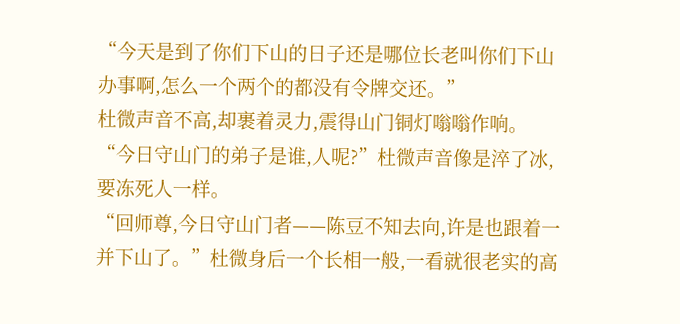“今天是到了你们下山的日子还是哪位长老叫你们下山办事啊,怎么一个两个的都没有令牌交还。”
杜微声音不高,却裹着灵力,震得山门铜灯嗡嗡作响。
“今日守山门的弟子是谁,人呢?”杜微声音像是淬了冰,要冻死人一样。
“回师尊,今日守山门者——陈豆不知去向,许是也跟着一并下山了。”杜微身后一个长相一般,一看就很老实的高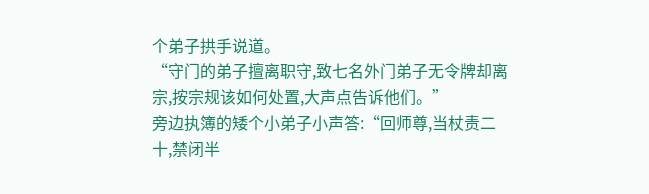个弟子拱手说道。
“守门的弟子擅离职守,致七名外门弟子无令牌却离宗,按宗规该如何处置,大声点告诉他们。”
旁边执簿的矮个小弟子小声答:“回师尊,当杖责二十,禁闭半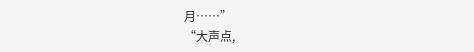月……”
“大声点,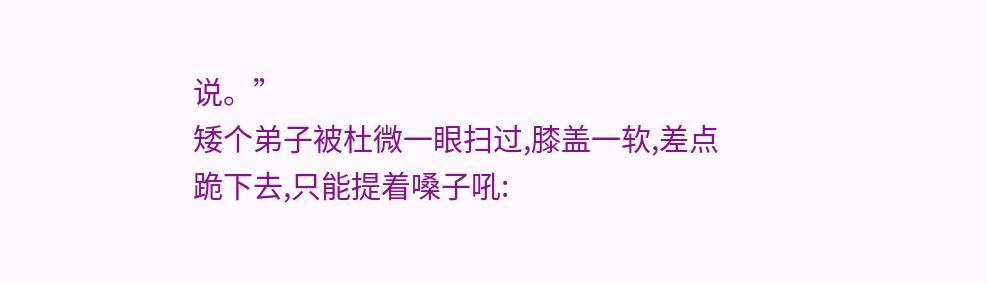说。”
矮个弟子被杜微一眼扫过,膝盖一软,差点跪下去,只能提着嗓子吼: